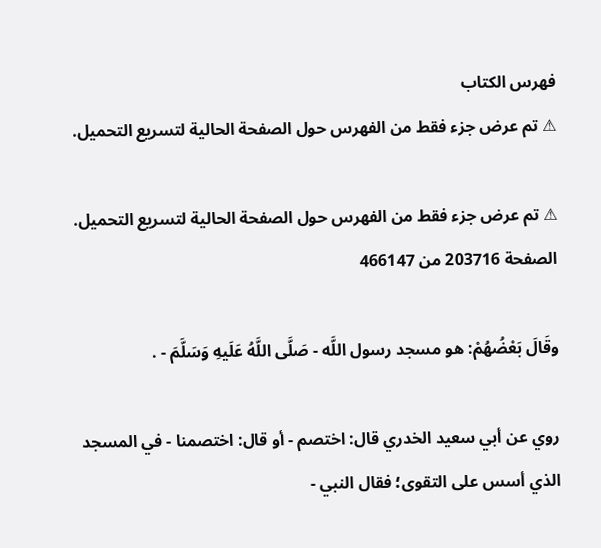فهرس الكتاب
⚠ تم عرض جزء فقط من الفهرس حول الصفحة الحالية لتسريع التحميل.

⚠ تم عرض جزء فقط من الفهرس حول الصفحة الحالية لتسريع التحميل.
الصفحة 203716 من 466147

وقَالَ بَعْضُهُمْ: هو مسجد رسول اللَّه - صَلَّى اللَّهُ عَلَيهِ وَسَلَّمَ - .

روي عن أبي سعيد الخدري قال: اختصم - أو قال: اختصمنا - في المسجد الذي أسس على التقوى؛ فقال النبي -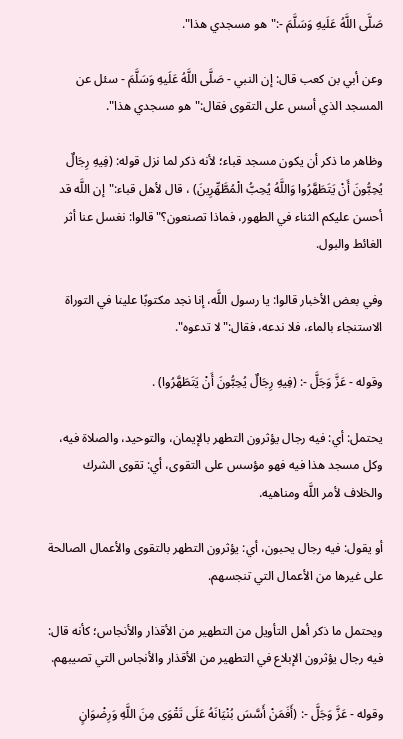صَلَّى اللَّهُ عَلَيهِ وَسَلَّمَ -:"هو مسجدي هذا".

وعن أبي بن كعب قال: إن النبي - صَلَّى اللَّهُ عَلَيهِ وَسَلَّمَ - سئل عن المسجد الذي أسس على التقوى فقال:"هو مسجدي هذا".

وظاهر ما ذكر أن يكون مسجد قباء؛ لأنه ذكر لما نزل قوله: (فِيهِ رِجَالٌ يُحِبُّونَ أَنْ يَتَطَهَّرُوا وَاللَّهُ يُحِبُّ الْمُطَّهِّرِينَ) ، قال لأهل قباء:"إن اللَّه قد أحسن عليكم الثناء في الطهور، فماذا تصنعون؟"قالوا: نغسل عنا أثر الغائط والبول.

وفي بعض الأخبار قالوا: يا رسول اللَّه، إنا نجد مكتوبًا علينا في التوراة الاستنجاء بالماء، فلا ندعه، فقال:"لا تدعوه".

وقوله - عَزَّ وَجَلَّ -: (فِيهِ رِجَالٌ يُحِبُّونَ أَنْ يَتَطَهَّرُوا) .

يحتمل: أي: فيه رجال يؤثرون التطهر بالإيمان، والتوحيد، والصلاة فيه، وكل مسجد هذا فيه فهو مؤسس على التقوى، أي: تقوى الشرك والخلاف لأمر اللَّه ومناهيه.

أو يقول: فيه رجال يحبون، أي: يؤثرون التطهر بالتقوى والأعمال الصالحة على غيرها من الأعمال التي تنجسهم.

ويحتمل ما ذكر أهل التأويل من التطهير من الأقذار والأنجاس؛ كأنه قال: فيه رجال يؤثرون الإبلاع في التطهير من الأقذار والأنجاس التي تصيبهم.

وقوله - عَزَّ وَجَلَّ -: (أَفَمَنْ أَسَّسَ بُنْيَانَهُ عَلَى تَقْوَى مِنَ اللَّهِ وَرِضْوَانٍ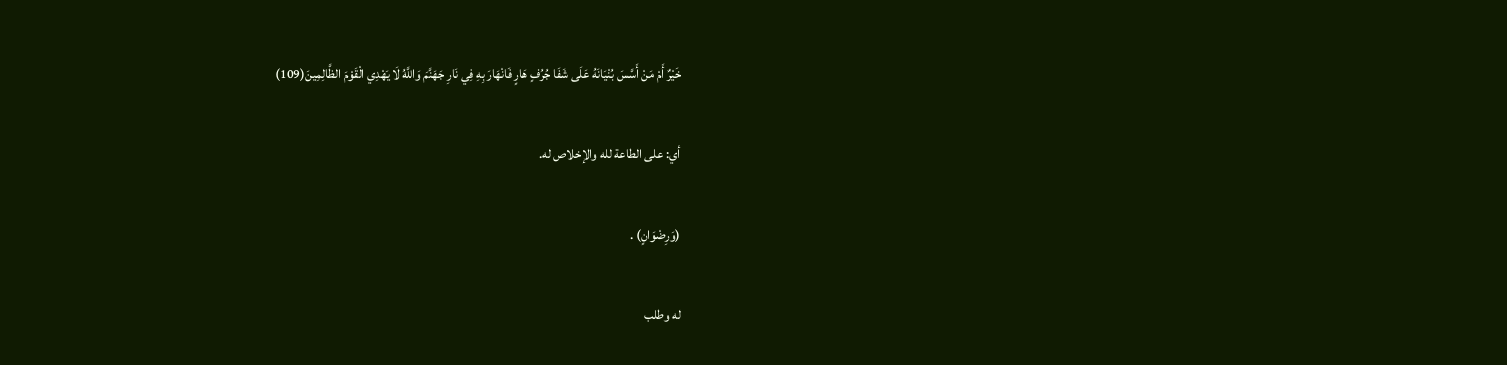خَيْرٌ أَمْ مَنْ أَسَّسَ بُنْيَانَهُ عَلَى شَفَا جُرُفٍ هَارٍ فَانْهَارَ بِهِ فِي نَارِ جَهَنَّمَ وَاللَّهُ لَا يَهْدِي الْقَوْمَ الظَّالِمِينَ(109)

أي: على الطاعة لله والإخلاص له.

(وَرِضْوَانٍ) .

له وطلب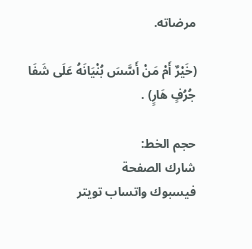مرضاته.

(خَيْرٌ أَمْ مَنْ أَسَّسَ بُنْيَانَهُ عَلَى شَفَا جُرُفٍ هَارٍ) .

حجم الخط:
شارك الصفحة
فيسبوك واتساب تويتر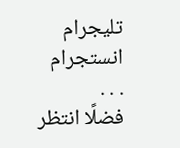تليجرام انستجرام
. . .
فضلًا انتظر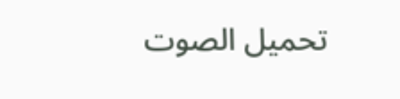تحميل الصوت